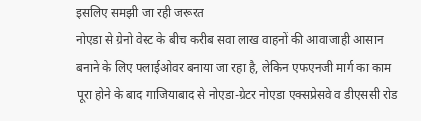इसलिए समझी जा रही जरूरत
नोएडा से ग्रेनो वेस्ट के बीच करीब सवा लाख वाहनों की आवाजाही आसान बनाने के लिए फ्लाईओवर बनाया जा रहा है, लेकिन एफएनजी मार्ग का काम पूरा होने के बाद गाजियाबाद से नोएडा-ग्रेटर नोएडा एक्सप्रेसवे व डीएससी रोड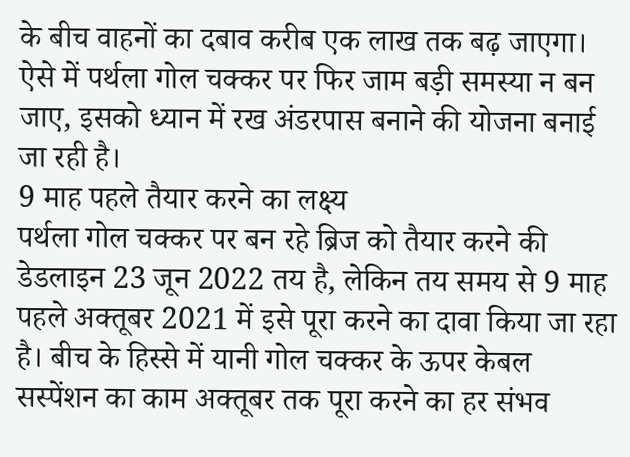के बीच वाहनों का दबाव करीब एक लाख तक बढ़ जाएगा। ऐसे में पर्थला गोल चक्कर पर फिर जाम बड़ी समस्या न बन जाए, इसको ध्यान में रख अंडरपास बनाने की योजना बनाई जा रही है।
9 माह पहले तैयार करने का लक्ष्य
पर्थला गोल चक्कर पर बन रहे ब्रिज को तैयार करने की डेडलाइन 23 जून 2022 तय है, लेकिन तय समय से 9 माह पहले अक्तूबर 2021 में इसे पूरा करने का दावा किया जा रहा है। बीच के हिस्से में यानी गोल चक्कर के ऊपर केबल सस्पेंशन का काम अक्तूबर तक पूरा करने का हर संभव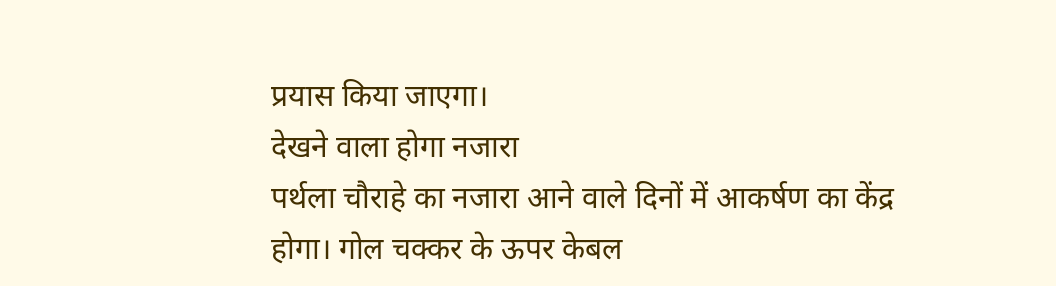प्रयास किया जाएगा।
देखने वाला होगा नजारा
पर्थला चौराहे का नजारा आने वाले दिनों में आकर्षण का केंद्र होगा। गोल चक्कर के ऊपर केबल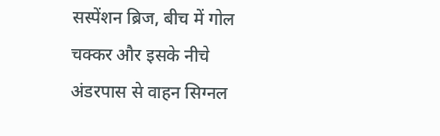सस्पेंशन ब्रिज, बीच में गोल चक्कर और इसके नीचे अंडरपास से वाहन सिग्नल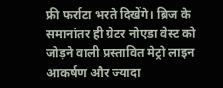फ्री फर्राटा भरते दिखेंगे। ब्रिज के समानांतर ही ग्रेटर नोएडा वेस्ट को जोड़ने वाली प्रस्तावित मेट्रो लाइन आकर्षण और ज्यादा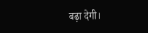बढ़ा देगी।